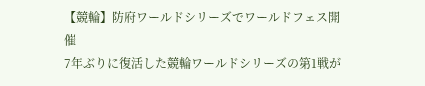【競輪】防府ワールドシリーズでワールドフェス開催
7年ぶりに復活した競輪ワールドシリーズの第1戦が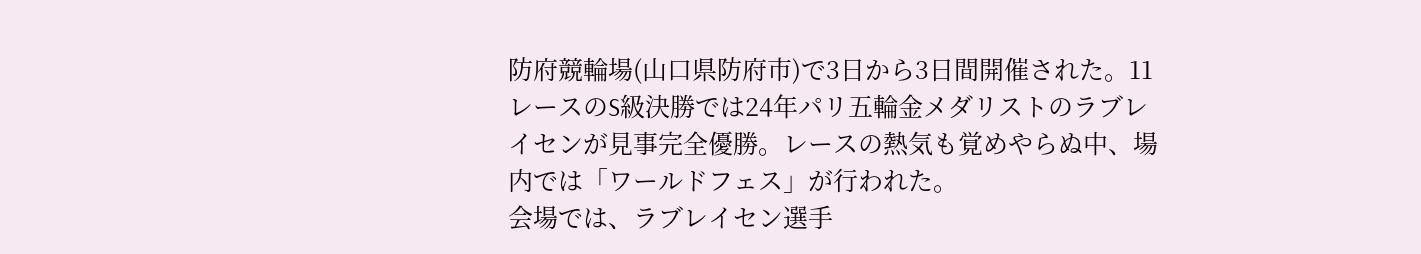防府競輪場(山口県防府市)で3日から3日間開催された。11レースのS級決勝では24年パリ五輪金メダリストのラブレイセンが見事完全優勝。レースの熱気も覚めやらぬ中、場内では「ワールドフェス」が行われた。
会場では、ラブレイセン選手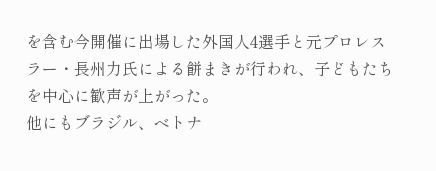を含む今開催に出場した外国人4選手と元プロレスラー・長州力氏による餅まきが行われ、子どもたちを中心に歓声が上がった。
他にもブラジル、ベトナ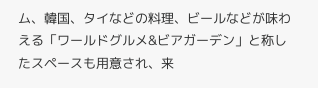ム、韓国、タイなどの料理、ビールなどが味わえる「ワールドグルメ&ビアガーデン」と称したスペースも用意され、来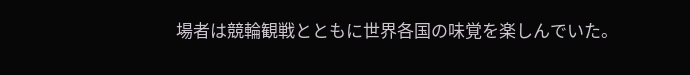場者は競輪観戦とともに世界各国の味覚を楽しんでいた。